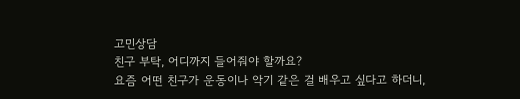고민상담
친구 부탁, 어디까지 들어줘야 할까요?
요즘 어떤 친구가 운동이나 악기 같은 걸 배우고 싶다고 하더니,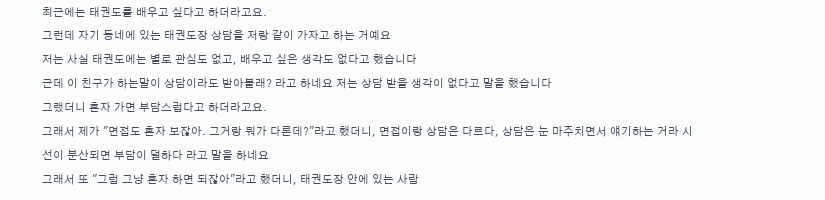최근에는 태권도를 배우고 싶다고 하더라고요.
그런데 자기 동네에 있는 태권도장 상담을 저랑 같이 가자고 하는 거예요
저는 사실 태권도에는 별로 관심도 없고, 배우고 싶은 생각도 없다고 했습니다
근데 이 친구가 하는말이 상담이라도 받아볼래? 라고 하네요 저는 상담 받을 생각이 없다고 말을 했습니다
그랬더니 혼자 가면 부담스럽다고 하더라고요.
그래서 제가 "면접도 혼자 보잖아. 그거랑 뭐가 다른데?"라고 했더니, 면접이랑 상담은 다르다, 상담은 눈 마주치면서 얘기하는 거라 시선이 분산되면 부담이 덜하다 라고 말을 하네요
그래서 또 "그럼 그냥 혼자 하면 되잖아"라고 했더니, 태권도장 안에 있는 사람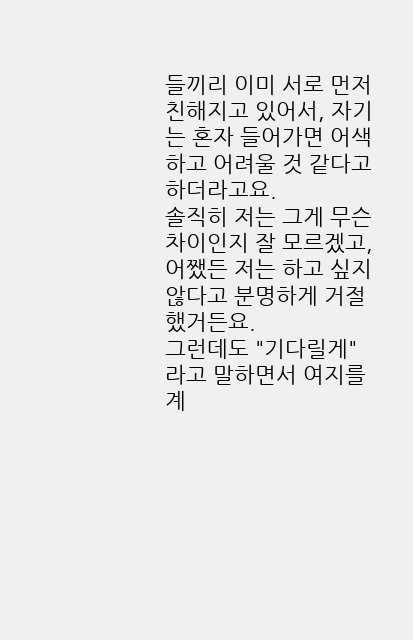들끼리 이미 서로 먼저 친해지고 있어서, 자기는 혼자 들어가면 어색하고 어려울 것 같다고 하더라고요.
솔직히 저는 그게 무슨 차이인지 잘 모르겠고, 어쨌든 저는 하고 싶지 않다고 분명하게 거절했거든요.
그런데도 "기다릴게" 라고 말하면서 여지를 계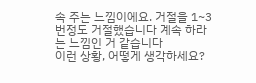속 주는 느낌이에요. 거절을 1~3번정도 거절했습니다 계속 하라는 느낌인 거 같습니다
이런 상황, 어떻게 생각하세요?